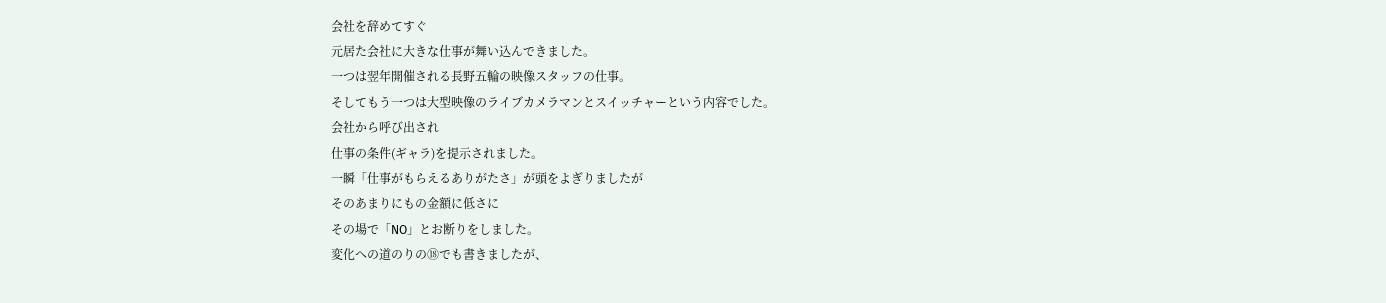会社を辞めてすぐ
元居た会社に大きな仕事が舞い込んできました。
一つは翌年開催される長野五輪の映像スタッフの仕事。
そしてもう一つは大型映像のライブカメラマンとスイッチャーという内容でした。
会社から呼び出され
仕事の条件(ギャラ)を提示されました。
一瞬「仕事がもらえるありがたさ」が頭をよぎりましたが
そのあまりにもの金額に低さに
その場で「NO」とお断りをしました。
変化への道のりの⑱でも書きましたが、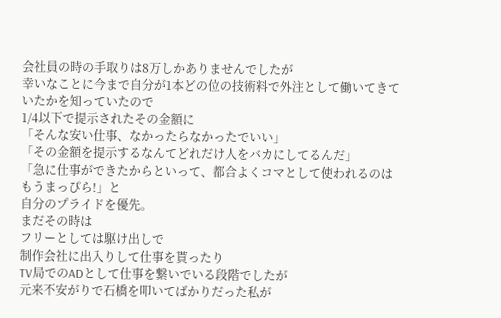会社員の時の手取りは8万しかありませんでしたが
幸いなことに今まで自分が1本どの位の技術料で外注として働いてきていたかを知っていたので
1/4以下で提示されたその金額に
「そんな安い仕事、なかったらなかったでいい」
「その金額を提示するなんてどれだけ人をバカにしてるんだ」
「急に仕事ができたからといって、都合よくコマとして使われるのは
もうまっぴら!」と
自分のプライドを優先。
まだその時は
フリーとしては駆け出しで
制作会社に出入りして仕事を貰ったり
TV局でのADとして仕事を繋いでいる段階でしたが
元来不安がりで石橋を叩いてばかりだった私が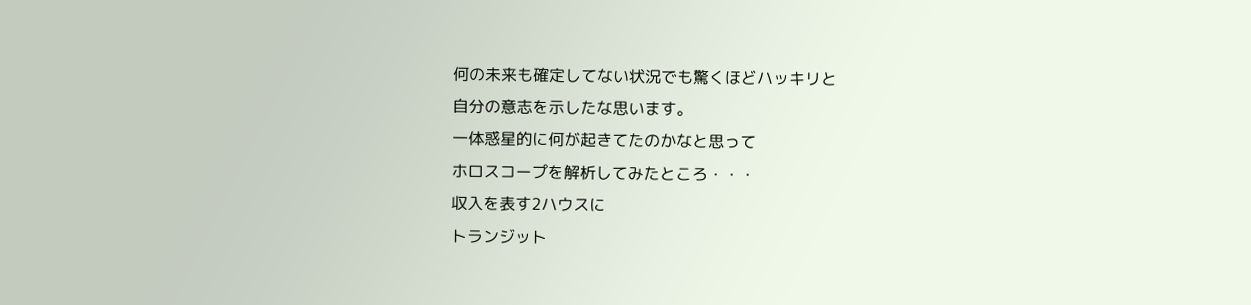何の未来も確定してない状況でも驚くほどハッキリと
自分の意志を示したな思います。
一体惑星的に何が起きてたのかなと思って
ホロスコープを解析してみたところ・・・
収入を表す2ハウスに
トランジット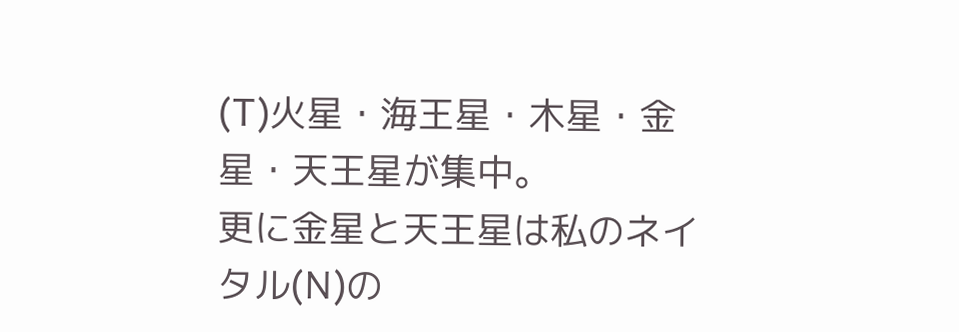(T)火星・海王星・木星・金星・天王星が集中。
更に金星と天王星は私のネイタル(N)の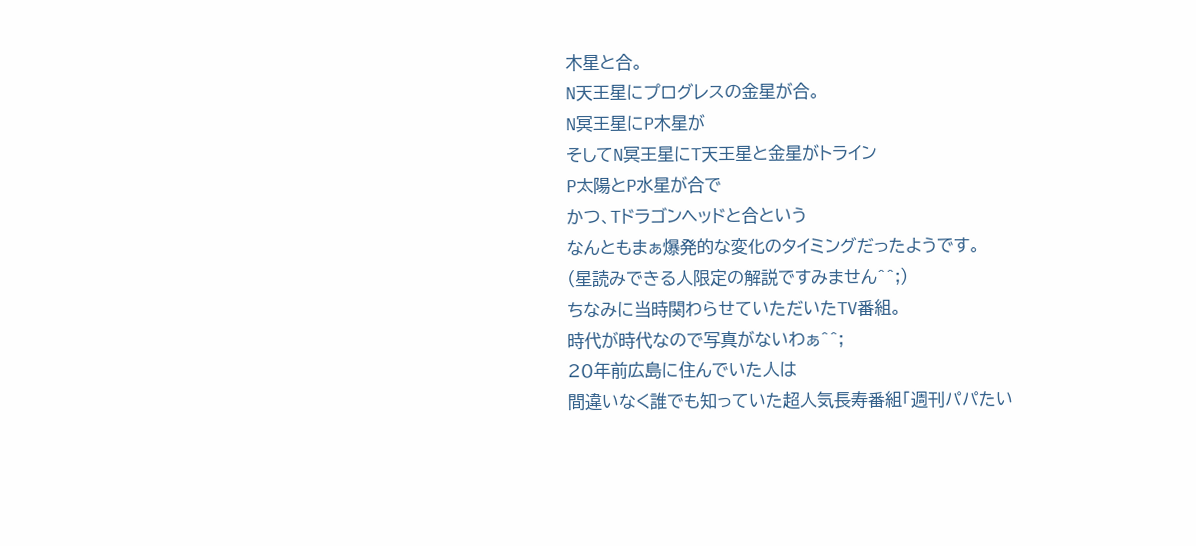木星と合。
N天王星にプログレスの金星が合。
N冥王星にP木星が
そしてN冥王星にT天王星と金星がトライン
P太陽とP水星が合で
かつ、Tドラゴンヘッドと合という
なんともまぁ爆発的な変化のタイミングだったようです。
(星読みできる人限定の解説ですみません^^;)
ちなみに当時関わらせていただいたTV番組。
時代が時代なので写真がないわぁ^^;
20年前広島に住んでいた人は
間違いなく誰でも知っていた超人気長寿番組「週刊パパたい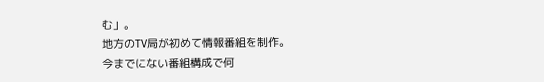む」。
地方のTV局が初めて情報番組を制作。
今までにない番組構成で何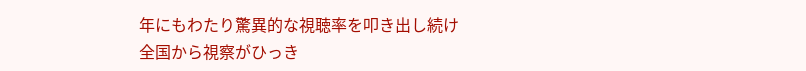年にもわたり驚異的な視聴率を叩き出し続け
全国から視察がひっき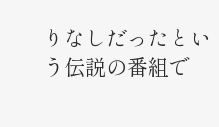りなしだったという伝説の番組で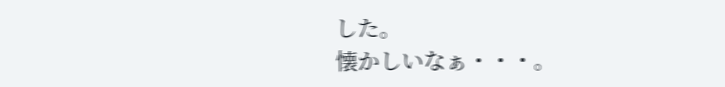した。
懐かしいなぁ・・・。